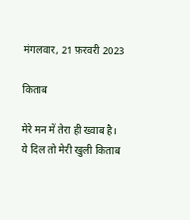मंगलवार, 21 फ़रवरी 2023

किताब

मेरे मन में तेरा ही ख्वाब है।
ये दिल तो मेरी खुली किताब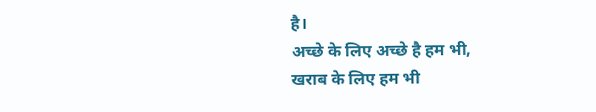है।
अच्छे के लिए अच्छे है हम भी,
खराब के लिए हम भी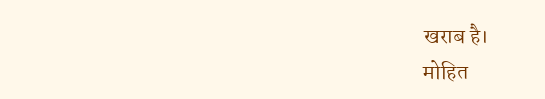खराब है।
मोहित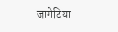जागेटिया